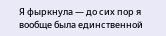Я фыркнула — до сих пор я вообще была единственной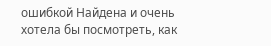ошибкой Найдена и очень хотела бы посмотреть, как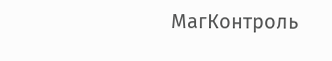МагКонтроль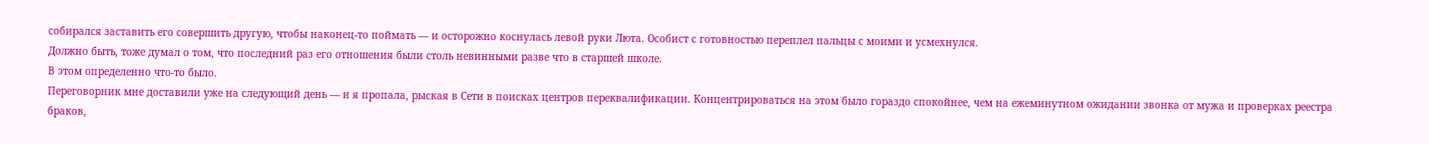собирался заставить его совершить другую, чтобы наконец-то поймать — и осторожно коснулась левой руки Люта. Особист с готовностью переплел пальцы с моими и усмехнулся.
Должно быть, тоже думал о том, что последний раз его отношения были столь невинными разве что в старшей школе.
В этом определенно что-то было.
Переговорник мне доставили уже на следующий день — и я пропала, рыская в Сети в поисках центров переквалификации. Концентрироваться на этом было гораздо спокойнее, чем на ежеминутном ожидании звонка от мужа и проверках реестра браков,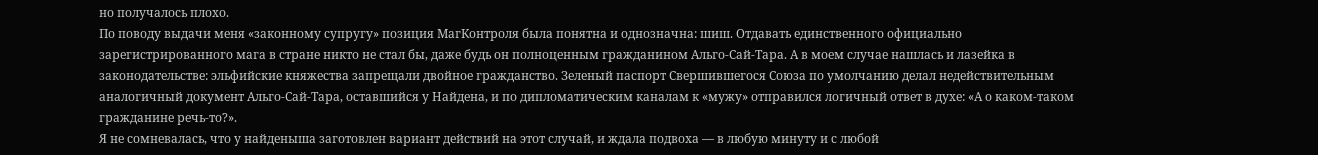но получалось плохо.
По поводу выдачи меня «законному супругу» позиция МагКонтроля была понятна и однозначна: шиш. Отдавать единственного официально зарегистрированного мага в стране никто не стал бы, даже будь он полноценным гражданином Альго-Сай-Тара. А в моем случае нашлась и лазейка в законодательстве: эльфийские княжества запрещали двойное гражданство. Зеленый паспорт Свершившегося Союза по умолчанию делал недействительным аналогичный документ Альго-Сай-Тара, оставшийся у Найдена, и по дипломатическим каналам к «мужу» отправился логичный ответ в духе: «А о каком-таком гражданине речь-то?».
Я не сомневалась, что у найденыша заготовлен вариант действий на этот случай, и ждала подвоха — в любую минуту и с любой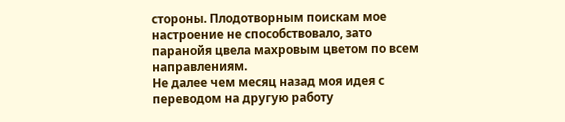стороны. Плодотворным поискам мое настроение не способствовало, зато паранойя цвела махровым цветом по всем направлениям.
Не далее чем месяц назад моя идея с переводом на другую работу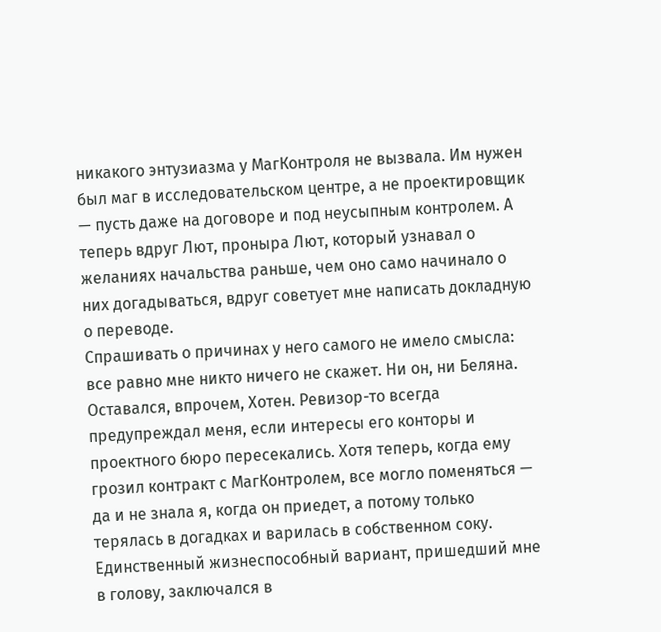никакого энтузиазма у МагКонтроля не вызвала. Им нужен был маг в исследовательском центре, а не проектировщик — пусть даже на договоре и под неусыпным контролем. А теперь вдруг Лют, проныра Лют, который узнавал о желаниях начальства раньше, чем оно само начинало о них догадываться, вдруг советует мне написать докладную о переводе.
Спрашивать о причинах у него самого не имело смысла: все равно мне никто ничего не скажет. Ни он, ни Беляна.
Оставался, впрочем, Хотен. Ревизор-то всегда предупреждал меня, если интересы его конторы и проектного бюро пересекались. Хотя теперь, когда ему грозил контракт с МагКонтролем, все могло поменяться — да и не знала я, когда он приедет, а потому только терялась в догадках и варилась в собственном соку.
Единственный жизнеспособный вариант, пришедший мне в голову, заключался в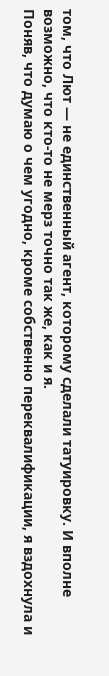том, что Лют — не единственный агент, которому сделали татуировку. И вполне возможно, что кто-то не мерз точно так же, как и я.
Поняв, что думаю о чем угодно, кроме собственно переквалификации, я вздохнула и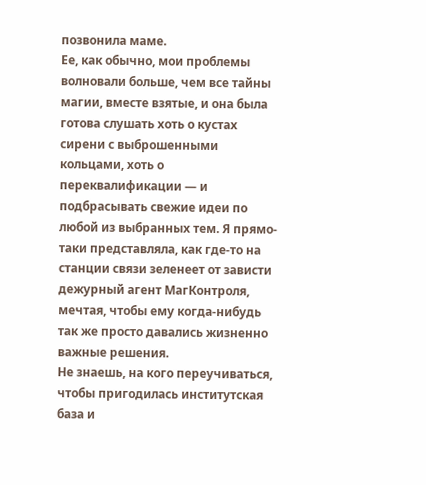позвонила маме.
Ее, как обычно, мои проблемы волновали больше, чем все тайны магии, вместе взятые, и она была готова слушать хоть о кустах сирени с выброшенными кольцами, хоть о переквалификации — и подбрасывать свежие идеи по любой из выбранных тем. Я прямо-таки представляла, как где-то на станции связи зеленеет от зависти дежурный агент МагКонтроля, мечтая, чтобы ему когда-нибудь так же просто давались жизненно важные решения.
Не знаешь, на кого переучиваться, чтобы пригодилась институтская база и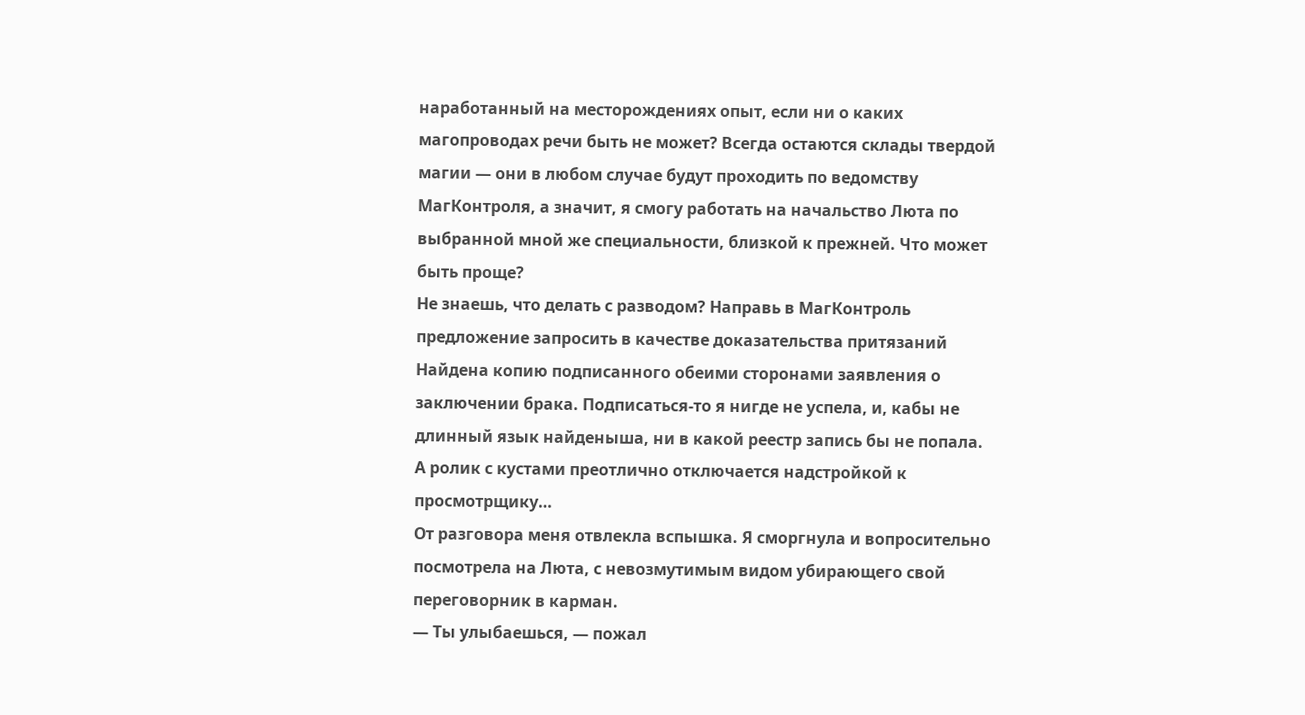наработанный на месторождениях опыт, если ни о каких магопроводах речи быть не может? Всегда остаются склады твердой магии — они в любом случае будут проходить по ведомству МагКонтроля, а значит, я смогу работать на начальство Люта по выбранной мной же специальности, близкой к прежней. Что может быть проще?
Не знаешь, что делать с разводом? Направь в МагКонтроль предложение запросить в качестве доказательства притязаний Найдена копию подписанного обеими сторонами заявления о заключении брака. Подписаться-то я нигде не успела, и, кабы не длинный язык найденыша, ни в какой реестр запись бы не попала.
А ролик с кустами преотлично отключается надстройкой к просмотрщику…
От разговора меня отвлекла вспышка. Я сморгнула и вопросительно посмотрела на Люта, с невозмутимым видом убирающего свой переговорник в карман.
— Ты улыбаешься, — пожал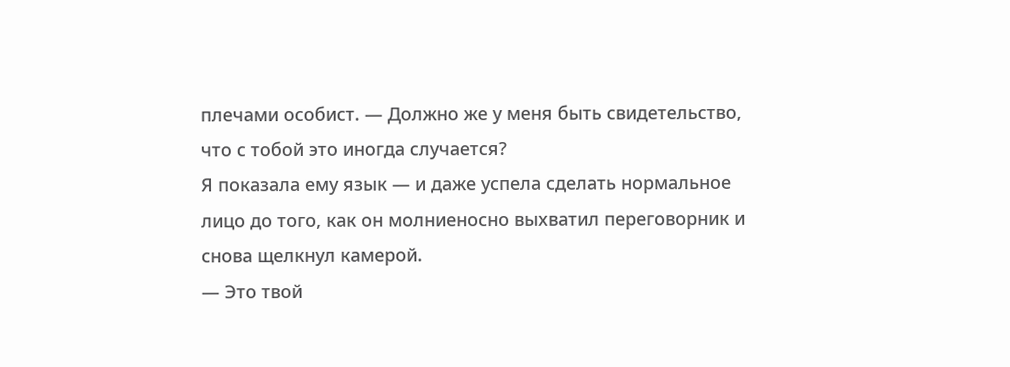плечами особист. — Должно же у меня быть свидетельство, что с тобой это иногда случается?
Я показала ему язык — и даже успела сделать нормальное лицо до того, как он молниеносно выхватил переговорник и снова щелкнул камерой.
— Это твой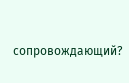сопровождающий?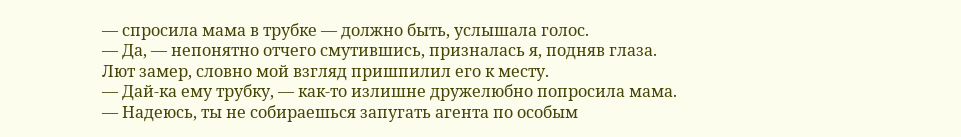— спросила мама в трубке — должно быть, услышала голос.
— Да, — непонятно отчего смутившись, призналась я, подняв глаза.
Лют замер, словно мой взгляд пришпилил его к месту.
— Дай-ка ему трубку, — как-то излишне дружелюбно попросила мама.
— Надеюсь, ты не собираешься запугать агента по особым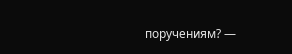поручениям? —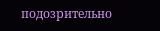подозрительно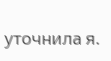уточнила я.